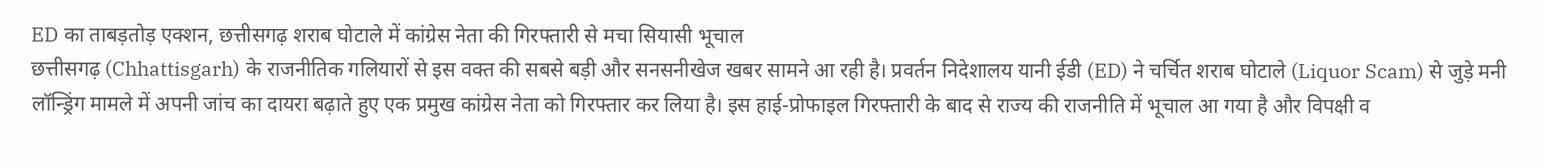ED का ताबड़तोड़ एक्शन, छत्तीसगढ़ शराब घोटाले में कांग्रेस नेता की गिरफ्तारी से मचा सियासी भूचाल
छत्तीसगढ़ (Chhattisgarh) के राजनीतिक गलियारों से इस वक्त की सबसे बड़ी और सनसनीखेज खबर सामने आ रही है। प्रवर्तन निदेशालय यानी ईडी (ED) ने चर्चित शराब घोटाले (Liquor Scam) से जुड़े मनी लॉन्ड्रिंग मामले में अपनी जांच का दायरा बढ़ाते हुए एक प्रमुख कांग्रेस नेता को गिरफ्तार कर लिया है। इस हाई-प्रोफाइल गिरफ्तारी के बाद से राज्य की राजनीति में भूचाल आ गया है और विपक्षी व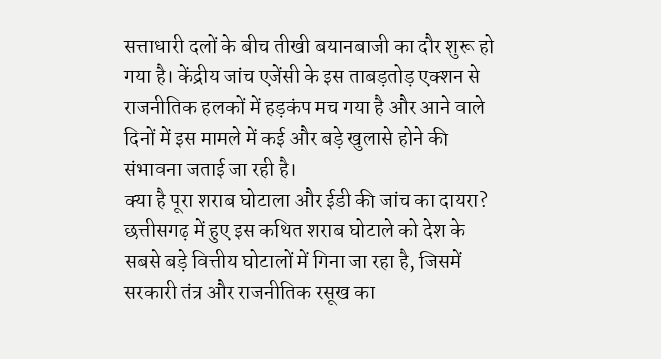सत्ताधारी दलों के बीच तीखी बयानबाजी का दौर शुरू हो गया है। केंद्रीय जांच एजेंसी के इस ताबड़तोड़ एक्शन से राजनीतिक हलकों में हड़कंप मच गया है और आने वाले दिनों में इस मामले में कई और बड़े खुलासे होने की संभावना जताई जा रही है।
क्या है पूरा शराब घोटाला और ईडी की जांच का दायरा?
छत्तीसगढ़ में हुए इस कथित शराब घोटाले को देश के सबसे बड़े वित्तीय घोटालों में गिना जा रहा है, जिसमें सरकारी तंत्र और राजनीतिक रसूख का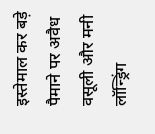इस्तेमाल कर बड़े पैमाने पर अवैध वसूली और मनी लॉन्ड्रिंग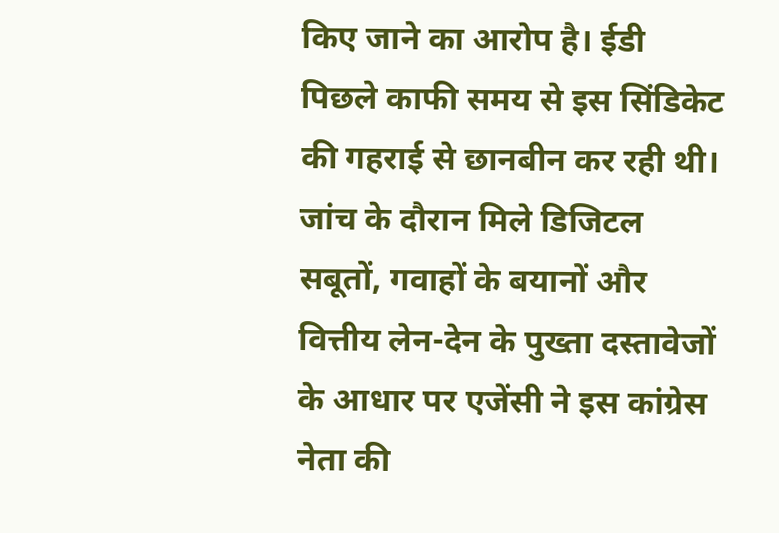किए जाने का आरोप है। ईडी पिछले काफी समय से इस सिंडिकेट की गहराई से छानबीन कर रही थी। जांच के दौरान मिले डिजिटल सबूतों, गवाहों के बयानों और वित्तीय लेन-देन के पुख्ता दस्तावेजों के आधार पर एजेंसी ने इस कांग्रेस नेता की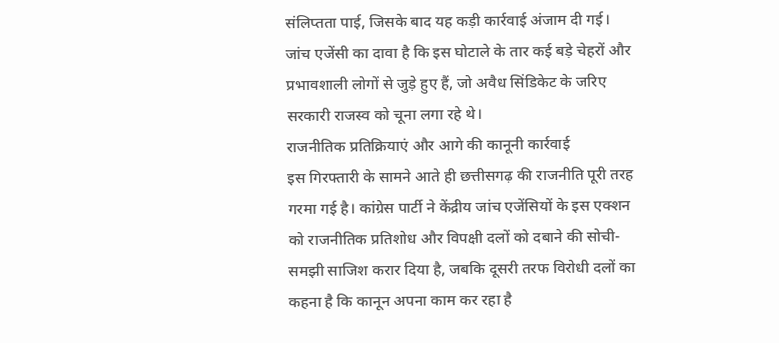संलिप्तता पाई, जिसके बाद यह कड़ी कार्रवाई अंजाम दी गई। जांच एजेंसी का दावा है कि इस घोटाले के तार कई बड़े चेहरों और प्रभावशाली लोगों से जुड़े हुए हैं, जो अवैध सिंडिकेट के जरिए सरकारी राजस्व को चूना लगा रहे थे।
राजनीतिक प्रतिक्रियाएं और आगे की कानूनी कार्रवाई
इस गिरफ्तारी के सामने आते ही छत्तीसगढ़ की राजनीति पूरी तरह गरमा गई है। कांग्रेस पार्टी ने केंद्रीय जांच एजेंसियों के इस एक्शन को राजनीतिक प्रतिशोध और विपक्षी दलों को दबाने की सोची-समझी साजिश करार दिया है, जबकि दूसरी तरफ विरोधी दलों का कहना है कि कानून अपना काम कर रहा है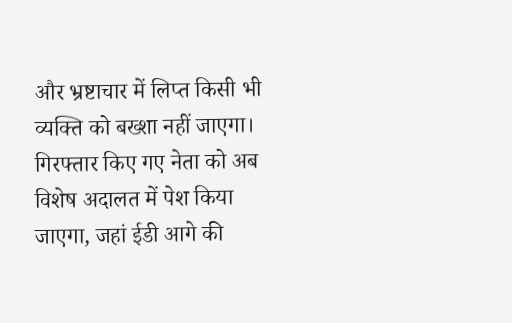और भ्रष्टाचार में लिप्त किसी भी व्यक्ति को बख्शा नहीं जाएगा। गिरफ्तार किए गए नेता को अब विशेष अदालत में पेश किया जाएगा, जहां ईडी आगे की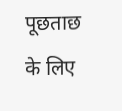पूछताछ के लिए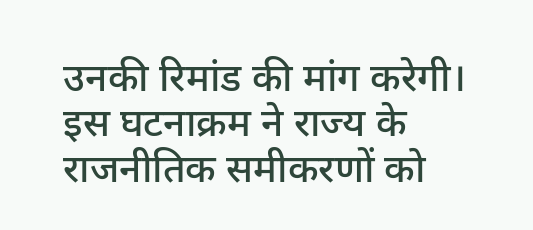उनकी रिमांड की मांग करेगी। इस घटनाक्रम ने राज्य के राजनीतिक समीकरणों को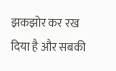झकझोर कर रख दिया है और सबकी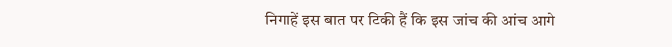निगाहें इस बात पर टिकी हैं कि इस जांच की आंच आगे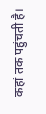कहां तक पहुंचती है।